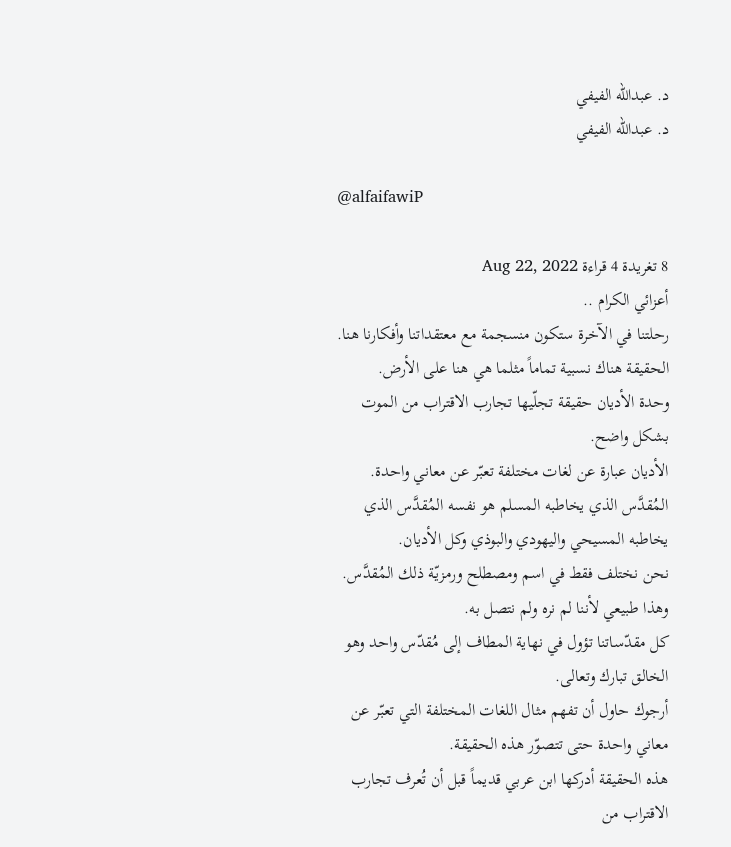د. عبدالله الفيفي
د. عبدالله الفيفي

@alfaifawiP

8 تغريدة 4 قراءة Aug 22, 2022
أعزائي الكرام ..
رحلتنا في الآخرة ستكون منسجمة مع معتقداتنا وأفكارنا هنا.
الحقيقة هناك نسبية تماماً مثلما هي هنا على الأرض.
وحدة الأديان حقيقة تجلّيها تجارب الاقتراب من الموت بشكل واضح.
الأديان عبارة عن لغات مختلفة تعبّر عن معاني واحدة.
المُقدَّس الذي يخاطبه المسلم هو نفسه المُقدَّس الذي يخاطبه المسيحي واليهودي والبوذي وكل الأديان.
نحن نختلف فقط في اسم ومصطلح ورمزيّة ذلك المُقدَّس.
وهذا طبيعي لأننا لم نره ولم نتصل به.
كل مقدّساتنا تؤول في نهاية المطاف إلى مُقدّس واحد وهو الخالق تبارك وتعالى.
أرجوك حاول أن تفهم مثال اللغات المختلفة التي تعبّر عن معاني واحدة حتى تتصوّر هذه الحقيقة.
هذه الحقيقة أدركها ابن عربي قديماً قبل أن تُعرف تجارب الاقتراب من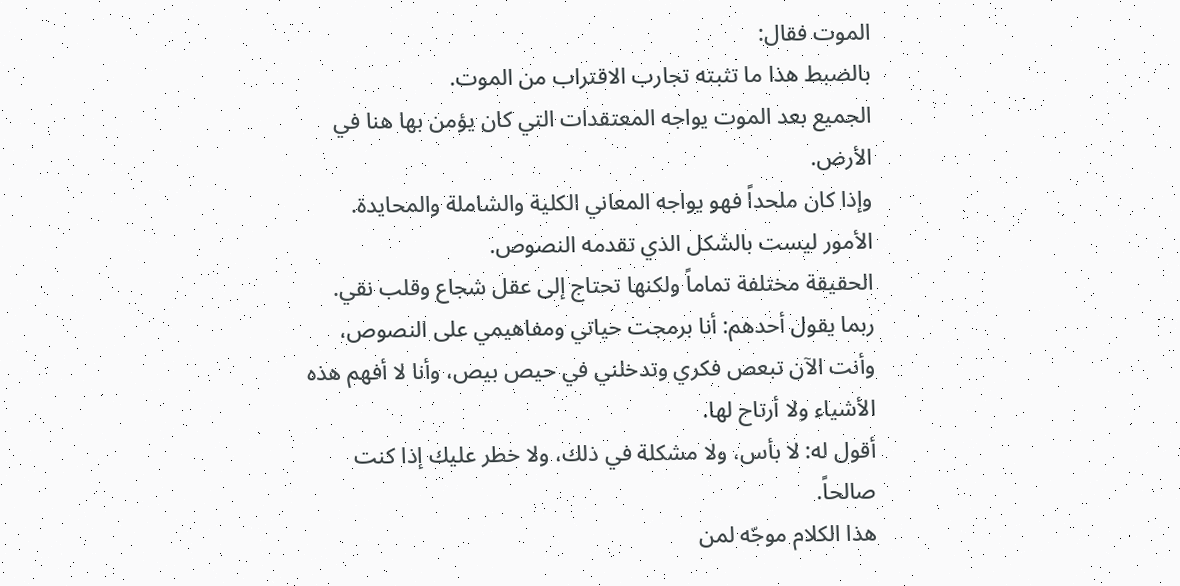الموت فقال:
بالضبط هذا ما تثبته تجارب الاقتراب من الموت.
الجميع بعد الموت يواجه المعتقدات التي كان يؤمن بها هنا في الأرض.
وإذا كان ملحداً فهو يواجه المعاني الكلية والشاملة والمحايدة.
الأمور ليست بالشكل الذي تقدمه النصوص.
الحقيقة مختلفة تماماً ولكنها تحتاج إلى عقل شجاع وقلب نقي.
ربما يقول أحدهم: أنا برمجت حياتي ومفاهيمي على النصوص، وأنت الآن تبعص فكري وتدخلني في حيص بيص، وأنا لا أفهم هذه الأشياء ولا أرتاح لها.
أقول له: لا بأس، ولا مشكلة في ذلك، ولا خطر عليك إذا كنت صالحاً.
هذا الكلام موجّه لمن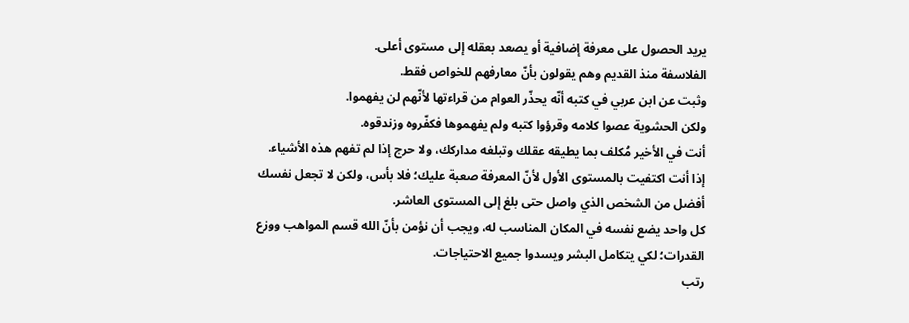يريد الحصول على معرفة إضافية أو يصعد بعقله إلى مستوى أعلى.
الفلاسفة منذ القديم وهم يقولون بأنّ معارفهم للخواص فقط.
وثبت عن ابن عربي في كتبه أنّه يحذّر العوام من قراءتها لأنّهم لن يفهموا.
ولكن الحشوية عصوا كلامه وقرؤوا كتبه ولم يفهموها فكفّروه وزندقوه.
أنت في الأخير مُكلف بما يطيقه عقلك وتبلغه مداركك، ولا حرج إذا لم تفهم هذه الأشياء.
إذا أنت اكتفيت بالمستوى الأول لأنّ المعرفة صعبة عليك؛ فلا بأس، ولكن لا تجعل نفسك أفضل من الشخص الذي واصل حتى بلغ إلى المستوى العاشر.
كل واحد يضع نفسه في المكان المناسب له، ويجب أن نؤمن بأنّ الله قسم المواهب ووزع القدرات؛ لكي يتكامل البشر ويسدوا جميع الاحتياجات.
رتب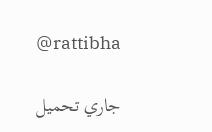@rattibha

جاري تحميل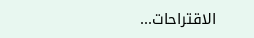الاقتراحات...